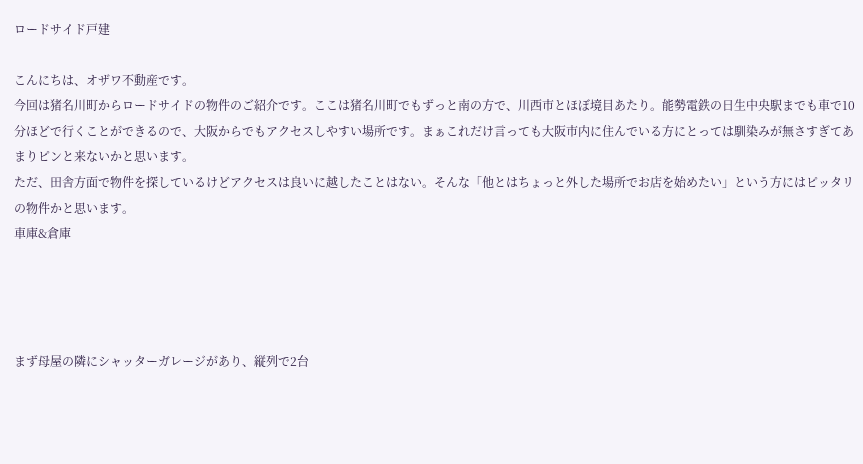ロードサイド戸建

こんにちは、オザワ不動産です。
今回は猪名川町からロードサイドの物件のご紹介です。ここは猪名川町でもずっと南の方で、川西市とほぼ境目あたり。能勢電鉄の日生中央駅までも車で10分ほどで行くことができるので、大阪からでもアクセスしやすい場所です。まぁこれだけ言っても大阪市内に住んでいる方にとっては馴染みが無さすぎてあまりピンと来ないかと思います。
ただ、田舎方面で物件を探しているけどアクセスは良いに越したことはない。そんな「他とはちょっと外した場所でお店を始めたい」という方にはピッタリの物件かと思います。
車庫&倉庫




まず母屋の隣にシャッターガレージがあり、縦列で2台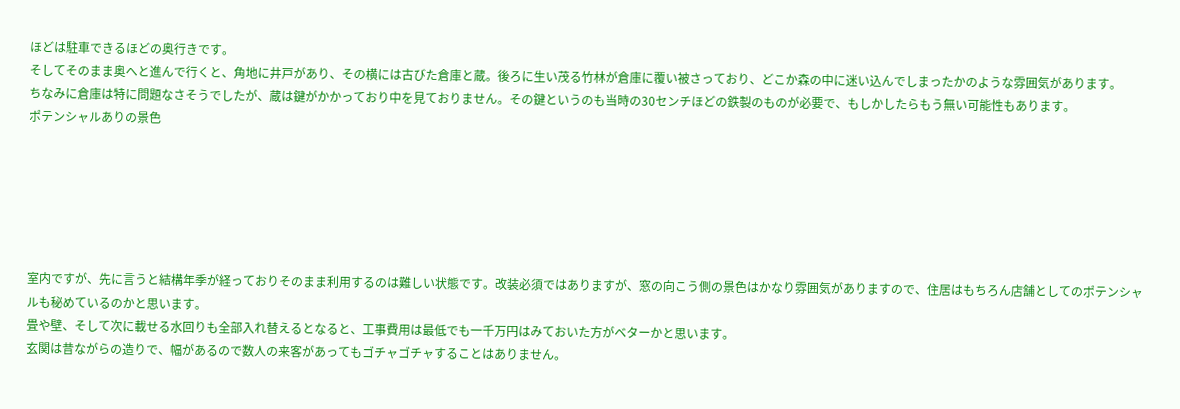ほどは駐車できるほどの奥行きです。
そしてそのまま奥へと進んで行くと、角地に井戸があり、その横には古びた倉庫と蔵。後ろに生い茂る竹林が倉庫に覆い被さっており、どこか森の中に迷い込んでしまったかのような雰囲気があります。
ちなみに倉庫は特に問題なさそうでしたが、蔵は鍵がかかっており中を見ておりません。その鍵というのも当時の30センチほどの鉄製のものが必要で、もしかしたらもう無い可能性もあります。
ポテンシャルありの景色






室内ですが、先に言うと結構年季が経っておりそのまま利用するのは難しい状態です。改装必須ではありますが、窓の向こう側の景色はかなり雰囲気がありますので、住居はもちろん店舗としてのポテンシャルも秘めているのかと思います。
畳や壁、そして次に載せる水回りも全部入れ替えるとなると、工事費用は最低でも一千万円はみておいた方がベターかと思います。
玄関は昔ながらの造りで、幅があるので数人の来客があってもゴチャゴチャすることはありません。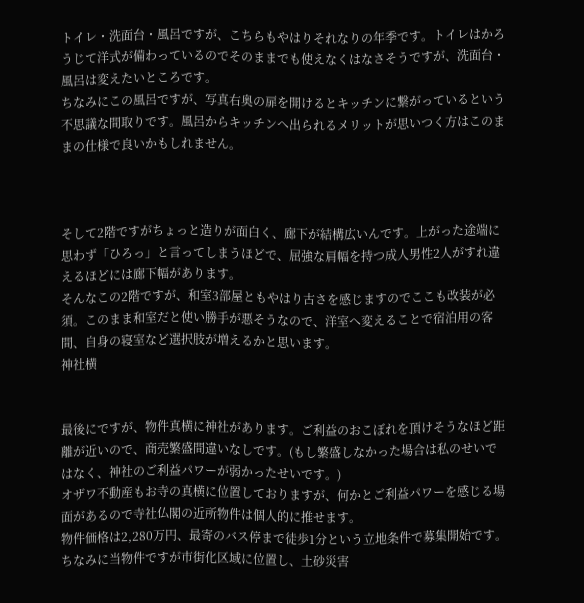トイレ・洗面台・風呂ですが、こちらもやはりそれなりの年季です。トイレはかろうじて洋式が備わっているのでそのままでも使えなくはなさそうですが、洗面台・風呂は変えたいところです。
ちなみにこの風呂ですが、写真右奥の扉を開けるとキッチンに繋がっているという不思議な間取りです。風呂からキッチンへ出られるメリットが思いつく方はこのままの仕様で良いかもしれません。



そして2階ですがちょっと造りが面白く、廊下が結構広いんです。上がった途端に思わず「ひろっ」と言ってしまうほどで、屈強な肩幅を持つ成人男性2人がすれ違えるほどには廊下幅があります。
そんなこの2階ですが、和室3部屋ともやはり古さを感じますのでここも改装が必須。このまま和室だと使い勝手が悪そうなので、洋室へ変えることで宿泊用の客間、自身の寝室など選択肢が増えるかと思います。
神社横


最後にですが、物件真横に神社があります。ご利益のおこぼれを頂けそうなほど距離が近いので、商売繁盛間違いなしです。(もし繁盛しなかった場合は私のせいではなく、神社のご利益パワーが弱かったせいです。)
オザワ不動産もお寺の真横に位置しておりますが、何かとご利益パワーを感じる場面があるので寺社仏閣の近所物件は個人的に推せます。
物件価格は2,280万円、最寄のバス停まで徒歩1分という立地条件で募集開始です。ちなみに当物件ですが市街化区域に位置し、土砂災害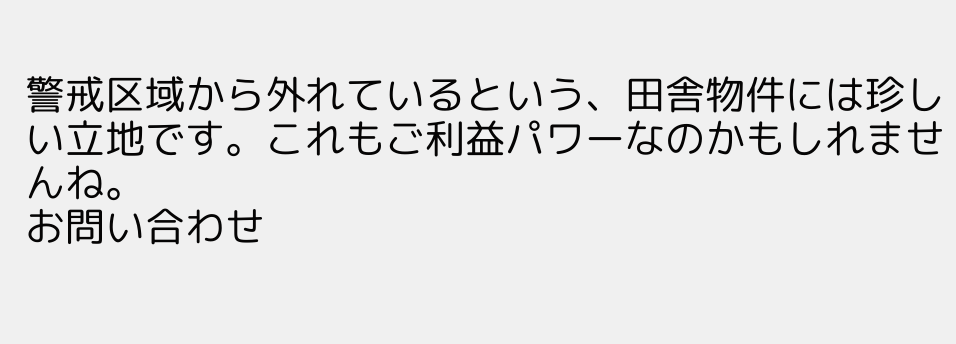警戒区域から外れているという、田舎物件には珍しい立地です。これもご利益パワーなのかもしれませんね。
お問い合わせ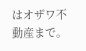はオザワ不動産まで。